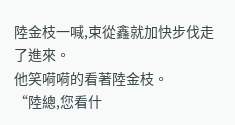陸金枝一喊,束從鑫就加快步伐走了進來。
他笑嗬嗬的看著陸金枝。
“陸總,您看什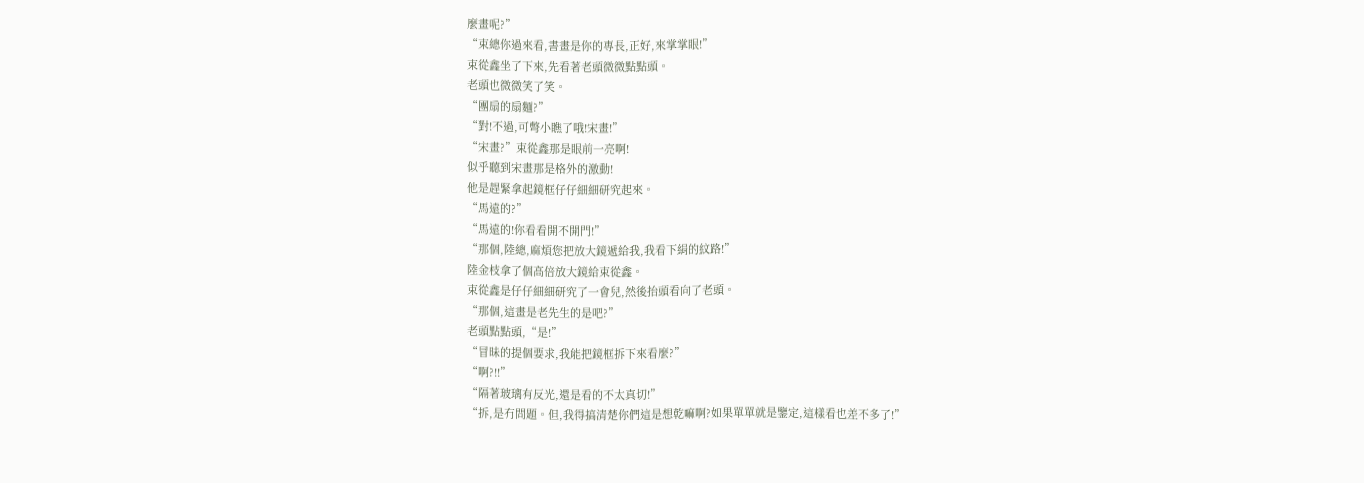麼畫呢?”
“束總你過來看,書畫是你的專長,正好,來掌掌眼!”
束從鑫坐了下來,先看著老頭微微點點頭。
老頭也微微笑了笑。
“團扇的扇麵?”
“對!不過,可彆小瞧了哦!宋畫!”
“宋畫?”束從鑫那是眼前一亮啊!
似乎聽到宋畫那是格外的激動!
他是趕緊拿起鏡框仔仔細細研究起來。
“馬遠的?”
“馬遠的!你看看開不開門!”
“那個,陸總,麻煩您把放大鏡遞給我,我看下絹的紋路!”
陸金枝拿了個高倍放大鏡給束從鑫。
束從鑫是仔仔細細研究了一會兒,然後抬頭看向了老頭。
“那個,這畫是老先生的是吧?”
老頭點點頭,“是!”
“冒昧的提個要求,我能把鏡框拆下來看麼?”
“啊?!!”
“隔著玻璃有反光,還是看的不太真切!”
“拆,是冇問題。但,我得搞清楚你們這是想乾嘛啊?如果單單就是鑒定,這樣看也差不多了!”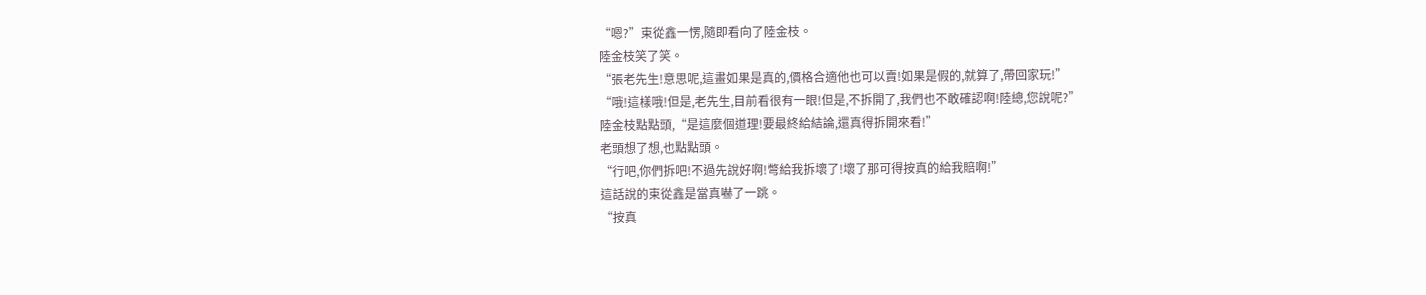“嗯?”束從鑫一愣,隨即看向了陸金枝。
陸金枝笑了笑。
“張老先生!意思呢,這畫如果是真的,價格合適他也可以賣!如果是假的,就算了,帶回家玩!”
“哦!這樣哦!但是,老先生,目前看很有一眼!但是,不拆開了,我們也不敢確認啊!陸總,您說呢?”
陸金枝點點頭,“是這麼個道理!要最終給結論,還真得拆開來看!”
老頭想了想,也點點頭。
“行吧,你們拆吧!不過先說好啊!彆給我拆壞了!壞了那可得按真的給我賠啊!”
這話說的束從鑫是當真嚇了一跳。
“按真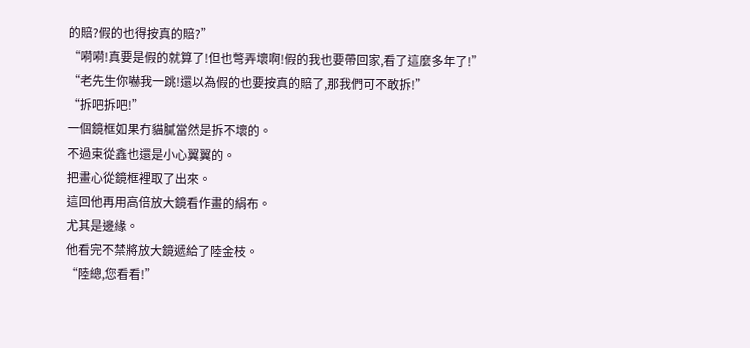的賠?假的也得按真的賠?”
“嗬嗬!真要是假的就算了!但也彆弄壞啊!假的我也要帶回家,看了這麼多年了!”
“老先生你嚇我一跳!還以為假的也要按真的賠了,那我們可不敢拆!”
“拆吧拆吧!”
一個鏡框如果冇貓膩當然是拆不壞的。
不過束從鑫也還是小心翼翼的。
把畫心從鏡框裡取了出來。
這回他再用高倍放大鏡看作畫的絹布。
尤其是邊緣。
他看完不禁將放大鏡遞給了陸金枝。
“陸總,您看看!”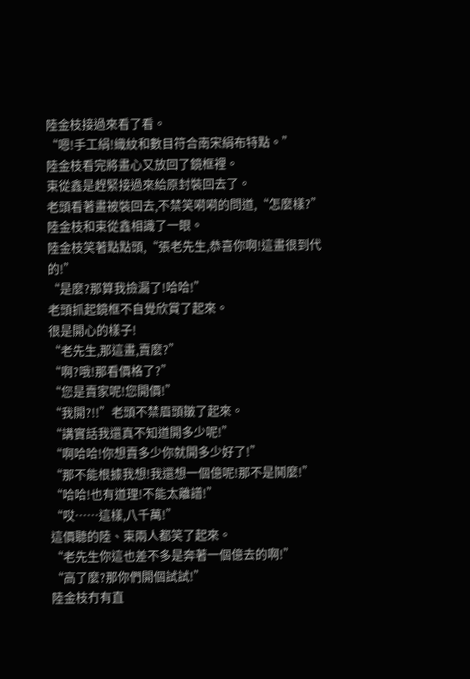陸金枝接過來看了看。
“嗯!手工絹!織紋和數目符合南宋絹布特點。”
陸金枝看完將畫心又放回了鏡框裡。
束從鑫是趕緊接過來給原封裝回去了。
老頭看著畫被裝回去,不禁笑嗬嗬的問道,“怎麼樣?”
陸金枝和束從鑫相識了一眼。
陸金枝笑著點點頭,“張老先生,恭喜你啊!這畫很到代的!”
“是麼?那算我撿漏了!哈哈!”
老頭抓起鏡框不自覺欣賞了起來。
很是開心的樣子!
“老先生,那這畫,賣麼?”
“啊?哦!那看價格了?”
“您是賣家呢!您開價!”
“我開?!!”老頭不禁眉頭皺了起來。
“講實話我還真不知道開多少呢!”
“啊哈哈!你想賣多少你就開多少好了!”
“那不能根據我想!我還想一個億呢!那不是鬨麼!”
“哈哈!也有道理!不能太離譜!”
“哎……這樣,八千萬!”
這價聽的陸、束兩人都笑了起來。
“老先生你這也差不多是奔著一個億去的啊!”
“高了麼?那你們開個試試!”
陸金枝冇有直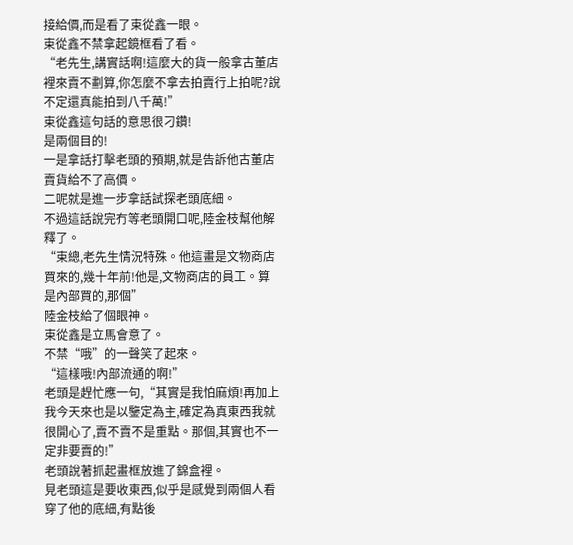接給價,而是看了束從鑫一眼。
束從鑫不禁拿起鏡框看了看。
“老先生,講實話啊!這麼大的貨一般拿古董店裡來賣不劃算,你怎麼不拿去拍賣行上拍呢?說不定還真能拍到八千萬!”
束從鑫這句話的意思很刁鑽!
是兩個目的!
一是拿話打擊老頭的預期,就是告訴他古董店賣貨給不了高價。
二呢就是進一步拿話試探老頭底細。
不過這話說完冇等老頭開口呢,陸金枝幫他解釋了。
“束總,老先生情況特殊。他這畫是文物商店買來的,幾十年前!他是,文物商店的員工。算是內部買的,那個”
陸金枝給了個眼神。
束從鑫是立馬會意了。
不禁“哦”的一聲笑了起來。
“這樣哦!內部流通的啊!”
老頭是趕忙應一句,“其實是我怕麻煩!再加上我今天來也是以鑒定為主,確定為真東西我就很開心了,賣不賣不是重點。那個,其實也不一定非要賣的!”
老頭說著抓起畫框放進了錦盒裡。
見老頭這是要收東西,似乎是感覺到兩個人看穿了他的底細,有點後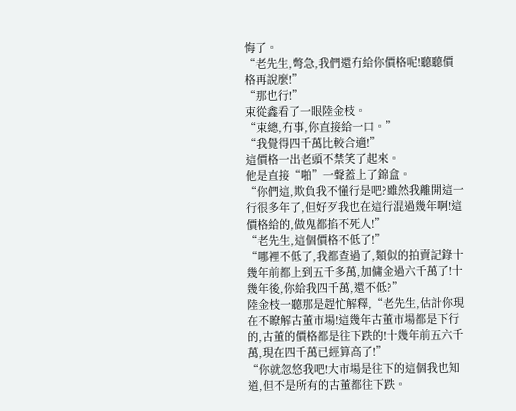悔了。
“老先生,彆急,我們還冇給你價格呢!聽聽價格再說麼!”
“那也行!”
束從鑫看了一眼陸金枝。
“束總,冇事,你直接給一口。”
“我覺得四千萬比較合適!”
這價格一出老頭不禁笑了起來。
他是直接“啪”一聲蓋上了錦盒。
“你們這,欺負我不懂行是吧?雖然我離開這一行很多年了,但好歹我也在這行混過幾年啊!這價格給的,做鬼都掐不死人!”
“老先生,這個價格不低了!”
“哪裡不低了,我都查過了,類似的拍賣記錄十幾年前都上到五千多萬,加傭金過六千萬了!十幾年後,你給我四千萬,還不低?”
陸金枝一聽那是趕忙解釋,“老先生,估計你現在不瞭解古董市場!這幾年古董市場都是下行的,古董的價格都是往下跌的!十幾年前五六千萬,現在四千萬已經算高了!”
“你就忽悠我吧!大市場是往下的這個我也知道,但不是所有的古董都往下跌。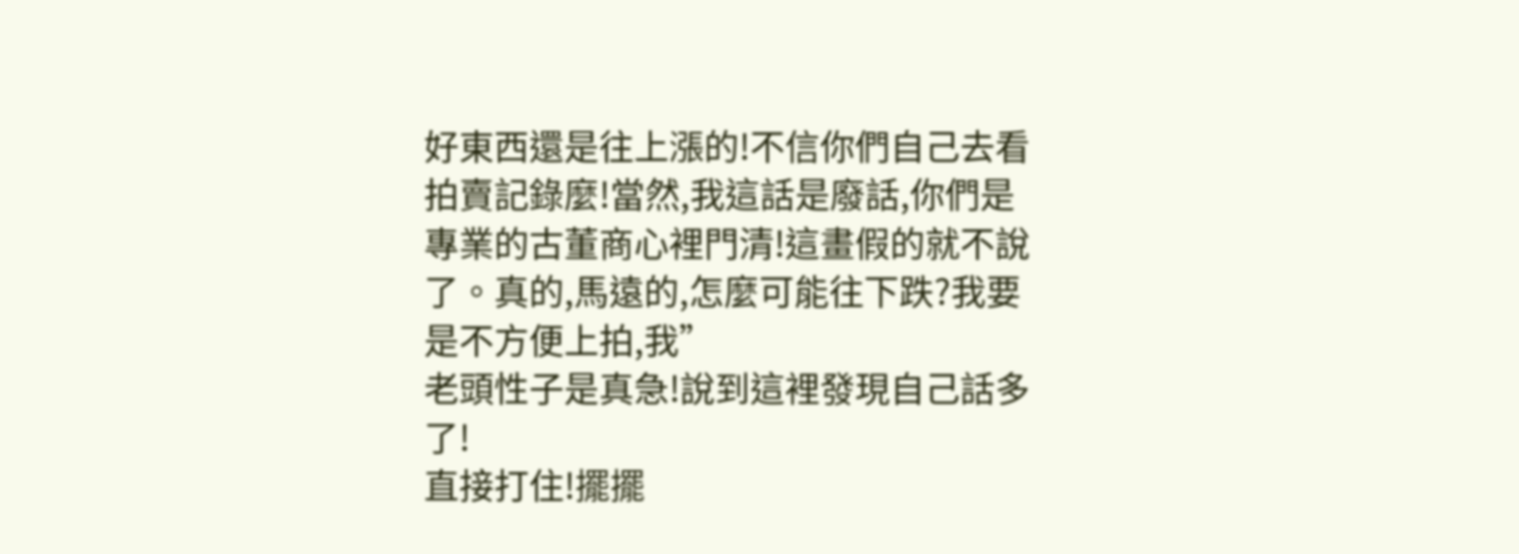好東西還是往上漲的!不信你們自己去看拍賣記錄麼!當然,我這話是廢話,你們是專業的古董商心裡門清!這畫假的就不說了。真的,馬遠的,怎麼可能往下跌?我要是不方便上拍,我”
老頭性子是真急!說到這裡發現自己話多了!
直接打住!擺擺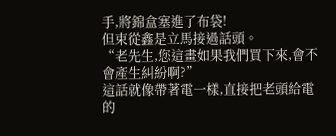手,將錦盒塞進了布袋!
但束從鑫是立馬接過話頭。
“老先生,您這畫如果我們買下來,會不會產生糾紛啊?”
這話就像帶著電一樣,直接把老頭給電的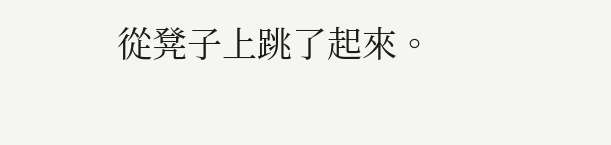從凳子上跳了起來。